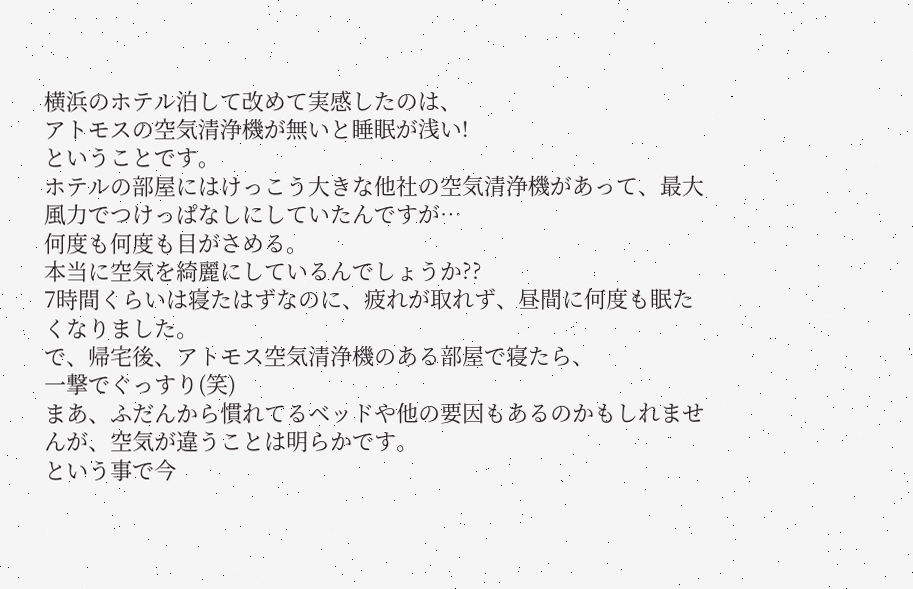横浜のホテル泊して改めて実感したのは、
アトモスの空気清浄機が無いと睡眠が浅い!
ということです。
ホテルの部屋にはけっこう大きな他社の空気清浄機があって、最大風力でつけっぱなしにしていたんですが…
何度も何度も目がさめる。
本当に空気を綺麗にしているんでしょうか??
7時間くらいは寝たはずなのに、疲れが取れず、昼間に何度も眠たくなりました。
で、帰宅後、アトモス空気清浄機のある部屋で寝たら、
一撃でぐっすり(笑)
まあ、ふだんから慣れてるベッドや他の要因もあるのかもしれませんが、空気が違うことは明らかです。
という事で今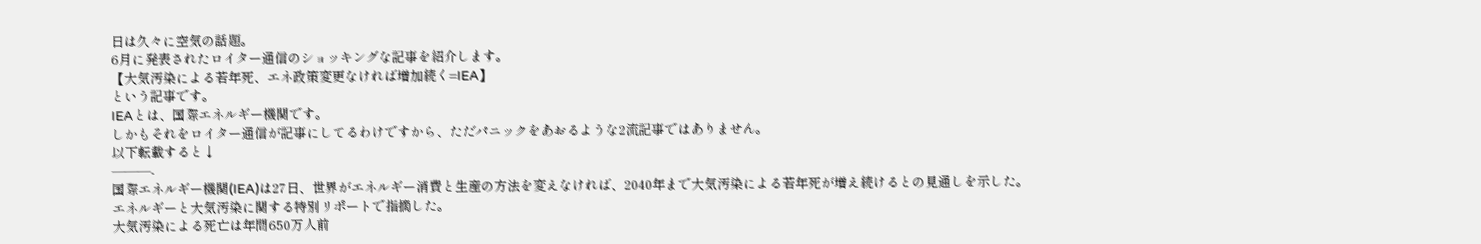日は久々に空気の話題。
6月に発表されたロイター通信のショッキングな記事を紹介します。
【大気汚染による若年死、エネ政策変更なければ増加続く=IEA】
という記事です。
IEAとは、国際エネルギー機関です。
しかもそれをロイター通信が記事にしてるわけですから、ただパニックをあおるような2流記事ではありません。
以下転載すると↓
———-
国際エネルギー機関(IEA)は27日、世界がエネルギー消費と生産の方法を変えなければ、2040年まで大気汚染による若年死が増え続けるとの見通しを示した。
エネルギーと大気汚染に関する特別リポートで指摘した。
大気汚染による死亡は年間650万人前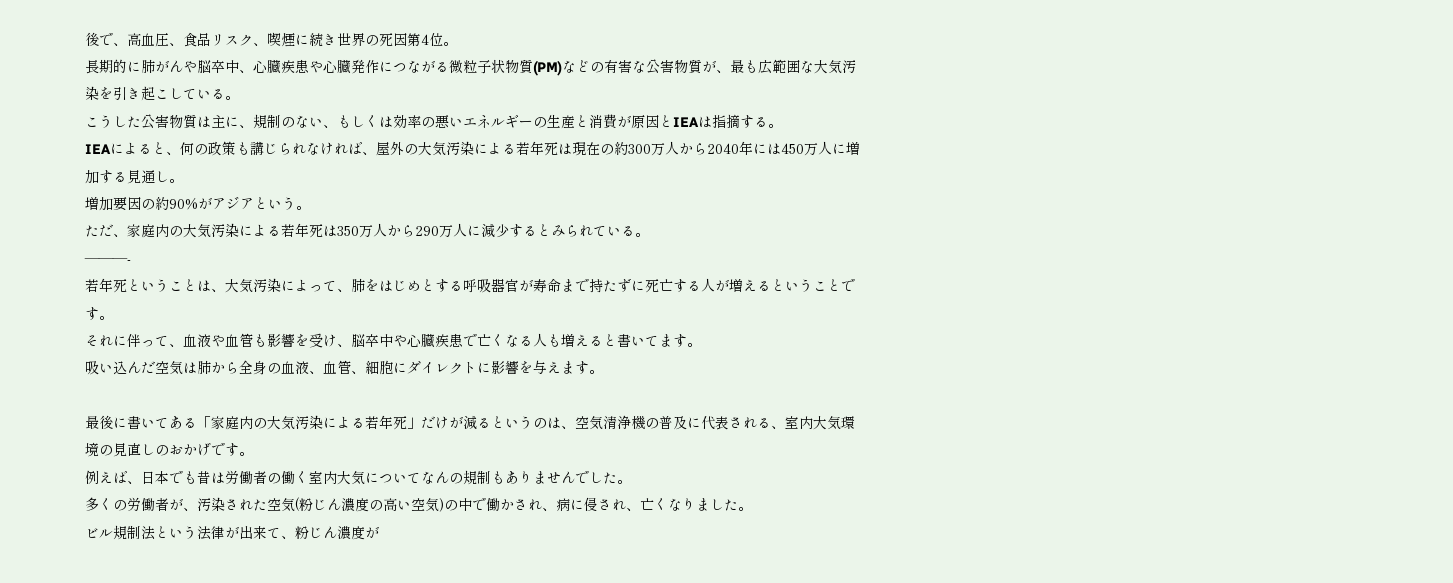後で、高血圧、食品リスク、喫煙に続き世界の死因第4位。
長期的に肺がんや脳卒中、心臓疾患や心臓発作につながる微粒子状物質(PM)などの有害な公害物質が、最も広範囲な大気汚染を引き起こしている。
こうした公害物質は主に、規制のない、もしくは効率の悪いエネルギーの生産と消費が原因とIEAは指摘する。
IEAによると、何の政策も講じられなければ、屋外の大気汚染による若年死は現在の約300万人から2040年には450万人に増加する見通し。
増加要因の約90%がアジアという。
ただ、家庭内の大気汚染による若年死は350万人から290万人に減少するとみられている。
———-
若年死ということは、大気汚染によって、肺をはじめとする呼吸器官が寿命まで持たずに死亡する人が増えるということです。
それに伴って、血液や血管も影響を受け、脳卒中や心臓疾患で亡くなる人も増えると書いてます。
吸い込んだ空気は肺から全身の血液、血管、細胞にダイレクトに影響を与えます。

最後に書いてある「家庭内の大気汚染による若年死」だけが減るというのは、空気清浄機の普及に代表される、室内大気環境の見直しのおかげです。
例えば、日本でも昔は労働者の働く室内大気についてなんの規制もありませんでした。
多くの労働者が、汚染された空気(粉じん濃度の高い空気)の中で働かされ、病に侵され、亡くなりました。
ビル規制法という法律が出来て、粉じん濃度が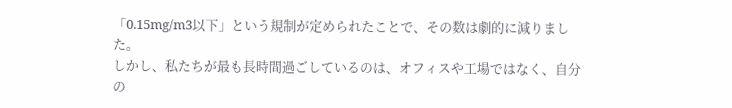「0.15mg/m3以下」という規制が定められたことで、その数は劇的に減りました。
しかし、私たちが最も長時間過ごしているのは、オフィスや工場ではなく、自分の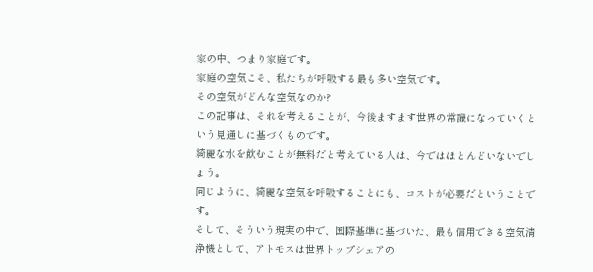家の中、つまり家庭です。
家庭の空気こそ、私たちが呼吸する最も多い空気です。
その空気がどんな空気なのか?
この記事は、それを考えることが、今後ますます世界の常識になっていくという見通しに基づくものです。
綺麗な水を飲むことが無料だと考えている人は、今ではほとんどいないでしょう。
同じように、綺麗な空気を呼吸することにも、コストが必要だということです。
そして、そういう現実の中で、国際基準に基づいた、最も信用できる空気清浄機として、アトモスは世界トップシェアの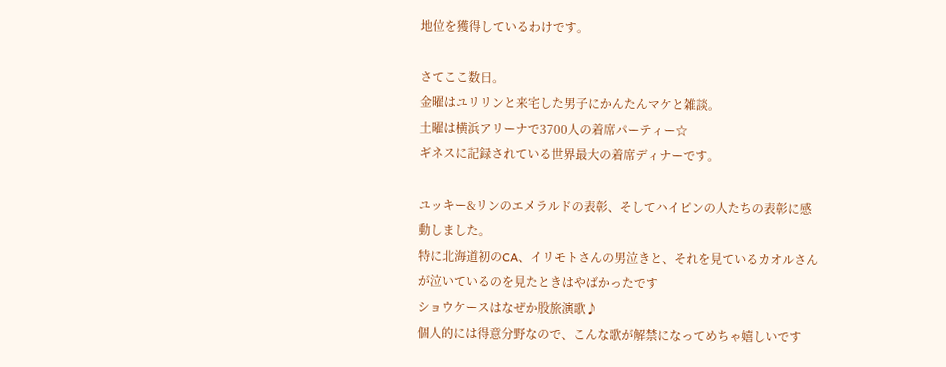地位を獲得しているわけです。

さてここ数日。
金曜はユリリンと来宅した男子にかんたんマケと雑談。
土曜は横浜アリーナで3700人の着席パーティー☆
ギネスに記録されている世界最大の着席ディナーです。

ユッキー&リンのエメラルドの表彰、そしてハイピンの人たちの表彰に感動しました。
特に北海道初のCA、イリモトさんの男泣きと、それを見ているカオルさんが泣いているのを見たときはやばかったです
ショウケースはなぜか股旅演歌♪
個人的には得意分野なので、こんな歌が解禁になってめちゃ嬉しいです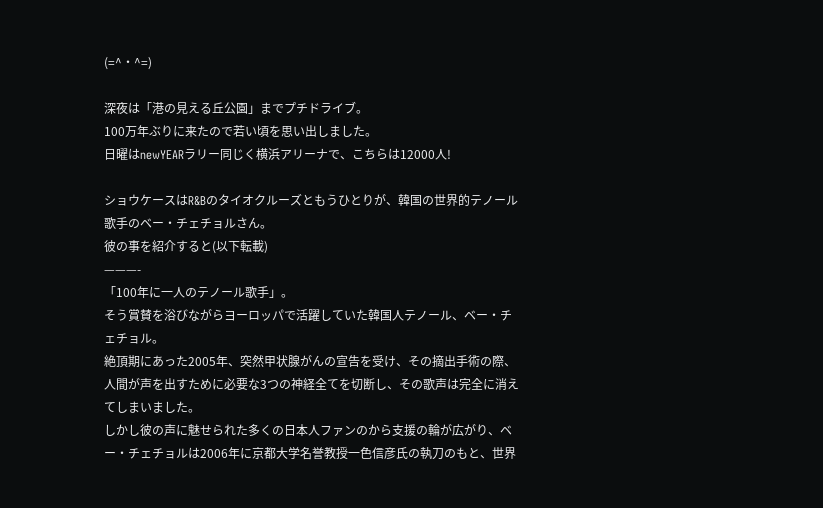(=^・^=)

深夜は「港の見える丘公園」までプチドライブ。
100万年ぶりに来たので若い頃を思い出しました。
日曜はnewYEARラリー同じく横浜アリーナで、こちらは12000人!

ショウケースはR&Bのタイオクルーズともうひとりが、韓国の世界的テノール歌手のベー・チェチョルさん。
彼の事を紹介すると(以下転載)
———-
「100年に一人のテノール歌手」。
そう賞賛を浴びながらヨーロッパで活躍していた韓国人テノール、ベー・チェチョル。
絶頂期にあった2005年、突然甲状腺がんの宣告を受け、その摘出手術の際、人間が声を出すために必要な3つの神経全てを切断し、その歌声は完全に消えてしまいました。
しかし彼の声に魅せられた多くの日本人ファンのから支援の輪が広がり、ベー・チェチョルは2006年に京都大学名誉教授一色信彦氏の執刀のもと、世界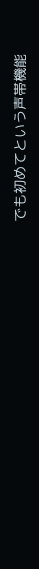でも初めてという声帯機能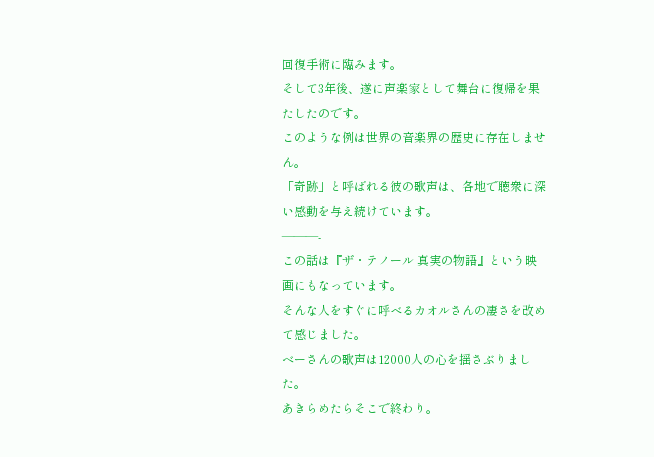回復手術に臨みます。
そして3年後、遂に声楽家として舞台に復帰を果たしたのです。
このような例は世界の音楽界の歴史に存在しません。
「奇跡」と呼ばれる彼の歌声は、各地で聴衆に深い感動を与え続けています。
———-
この話は『ザ・テノール 真実の物語』という映画にもなっています。
そんな人をすぐに呼べるカオルさんの凄さを改めて感じました。
ベーさんの歌声は12000人の心を揺さぶりました。
あきらめたらそこで終わり。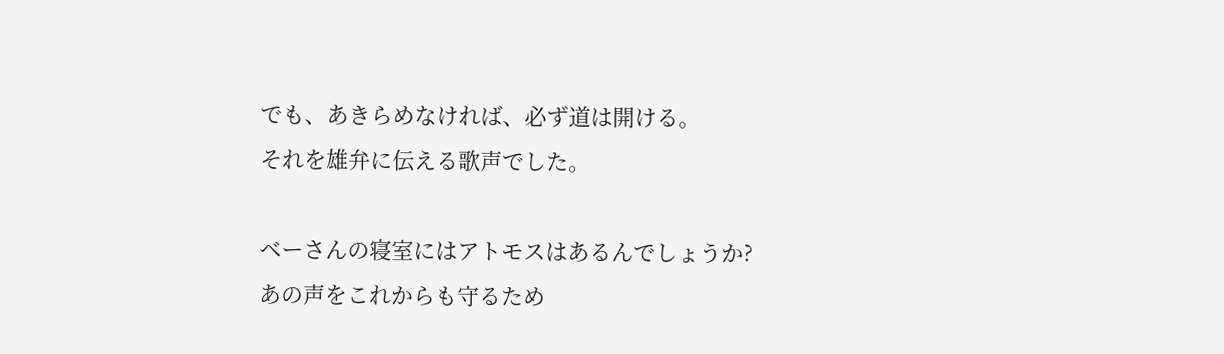でも、あきらめなければ、必ず道は開ける。
それを雄弁に伝える歌声でした。

ベーさんの寝室にはアトモスはあるんでしょうか?
あの声をこれからも守るため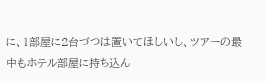に、1部屋に2台づつは置いてほしいし、ツアーの最中もホテル部屋に持ち込ん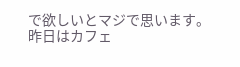で欲しいとマジで思います。
昨日はカフェ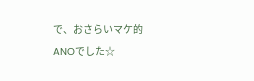で、おさらいマケ的ANOでした☆